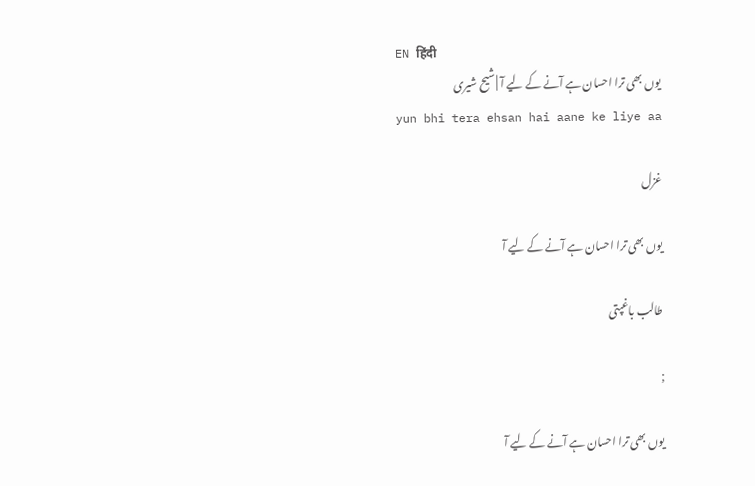EN हिंदी
یوں بھی ترا احسان ہے آنے کے لیے آ | شیح شیری
yun bhi tera ehsan hai aane ke liye aa

غزل

یوں بھی ترا احسان ہے آنے کے لیے آ

طالب باغپتی

;

یوں بھی ترا احسان ہے آنے کے لیے آ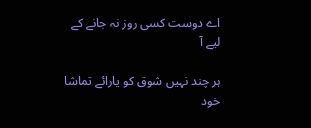اے دوست کسی روز نہ جانے کے لیے آ

ہر چند نہیں شوق کو یارائے تماشا
خود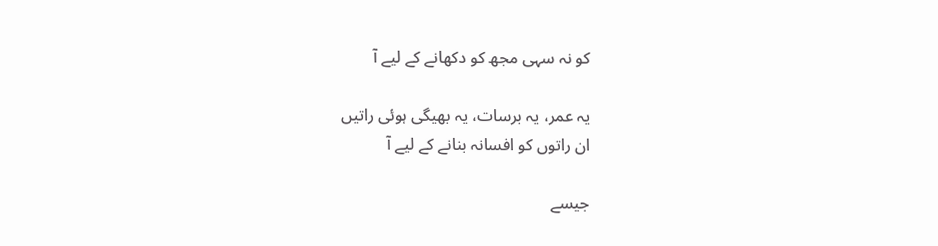کو نہ سہی مجھ کو دکھانے کے لیے آ

یہ عمر، یہ برسات، یہ بھیگی ہوئی راتیں
ان راتوں کو افسانہ بنانے کے لیے آ

جیسے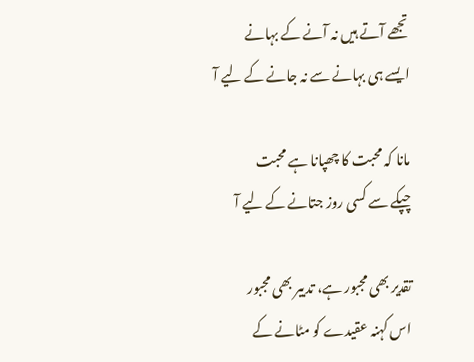تجھے آتے ہیں نہ آنے کے بہانے
ایسے ہی بہانے سے نہ جانے کے لیے آ

مانا کہ محبت کا چھپانا ہے محبت
چپکے سے کسی روز جتانے کے لیے آ

تقدیر بھی مجبور ہے، تدبیر بھی مجبور
اس کہنہ عقیدے کو مٹانے کے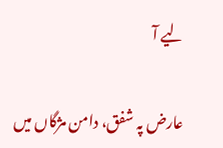لیے آ

عارض پہ شفق، دامن مژگاں میں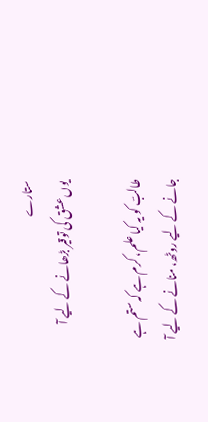ستارے
یوں عشق کی توقیر بڑھانے کے لیے آ

طالبؔ کو یہ کیا علم، کرم ہے کہ ستم ہے
جانے کے لیے روٹھ، منانے کے لیے آ